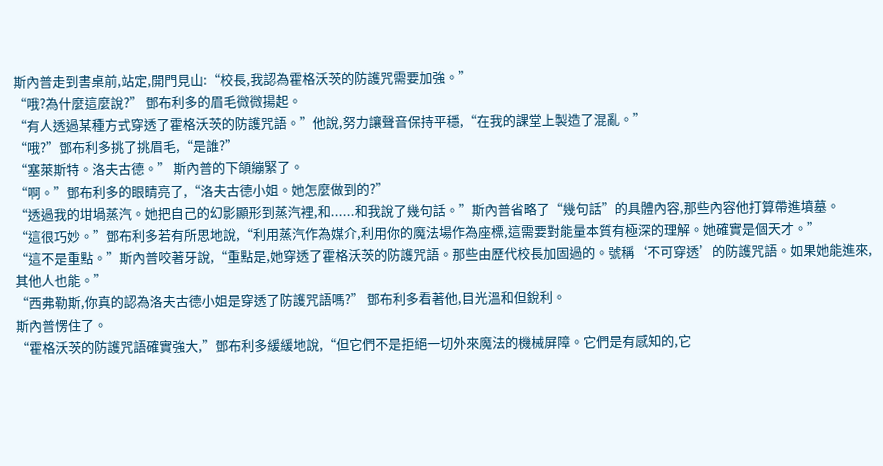斯內普走到書桌前,站定,開門見山:“校長,我認為霍格沃茨的防護咒需要加強。”
“哦?為什麼這麼說?” 鄧布利多的眉毛微微揚起。
“有人透過某種方式穿透了霍格沃茨的防護咒語。”他說,努力讓聲音保持平穩,“在我的課堂上製造了混亂。”
“哦?”鄧布利多挑了挑眉毛,“是誰?”
“塞萊斯特。洛夫古德。” 斯內普的下頜繃緊了。
“啊。”鄧布利多的眼睛亮了,“洛夫古德小姐。她怎麼做到的?”
“透過我的坩堝蒸汽。她把自己的幻影顯形到蒸汽裡,和......和我說了幾句話。”斯內普省略了“幾句話”的具體內容,那些內容他打算帶進墳墓。
“這很巧妙。”鄧布利多若有所思地說,“利用蒸汽作為媒介,利用你的魔法場作為座標,這需要對能量本質有極深的理解。她確實是個天才。”
“這不是重點。”斯內普咬著牙說,“重點是,她穿透了霍格沃茨的防護咒語。那些由歷代校長加固過的。號稱‘不可穿透’的防護咒語。如果她能進來,其他人也能。”
“西弗勒斯,你真的認為洛夫古德小姐是穿透了防護咒語嗎?” 鄧布利多看著他,目光溫和但銳利。
斯內普愣住了。
“霍格沃茨的防護咒語確實強大,”鄧布利多緩緩地說,“但它們不是拒絕一切外來魔法的機械屏障。它們是有感知的,它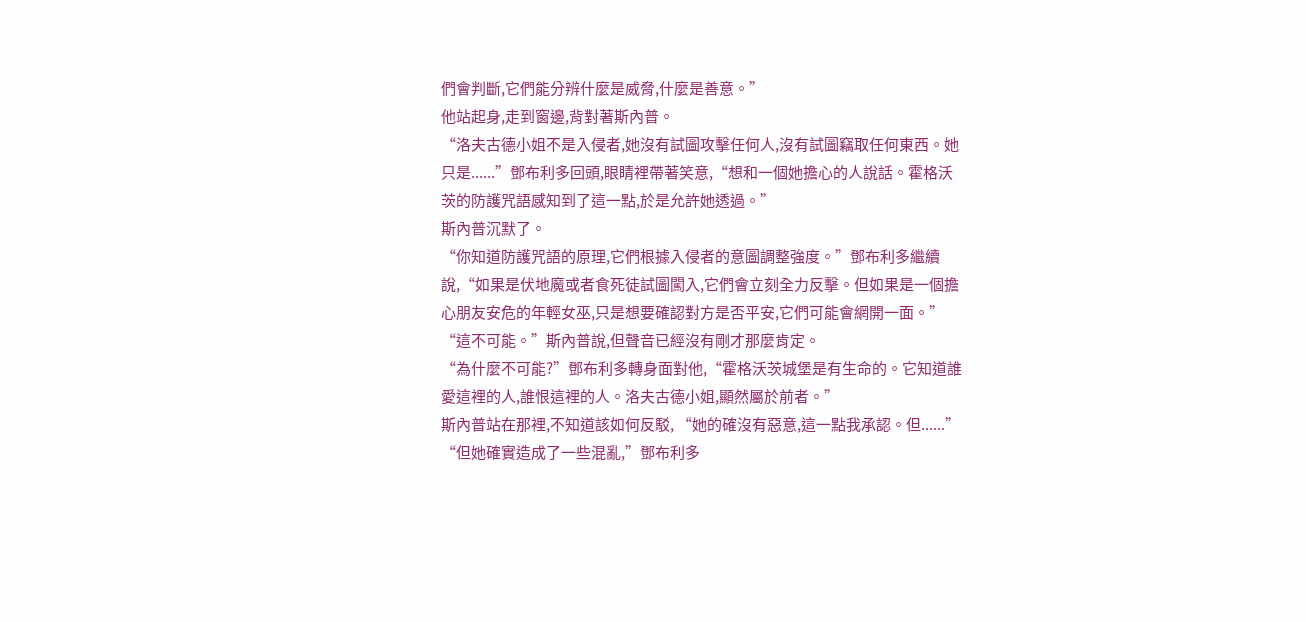們會判斷,它們能分辨什麼是威脅,什麼是善意。”
他站起身,走到窗邊,背對著斯內普。
“洛夫古德小姐不是入侵者,她沒有試圖攻擊任何人,沒有試圖竊取任何東西。她只是......”鄧布利多回頭,眼睛裡帶著笑意,“想和一個她擔心的人說話。霍格沃茨的防護咒語感知到了這一點,於是允許她透過。”
斯內普沉默了。
“你知道防護咒語的原理,它們根據入侵者的意圖調整強度。”鄧布利多繼續說,“如果是伏地魔或者食死徒試圖闖入,它們會立刻全力反擊。但如果是一個擔心朋友安危的年輕女巫,只是想要確認對方是否平安,它們可能會網開一面。”
“這不可能。”斯內普說,但聲音已經沒有剛才那麼肯定。
“為什麼不可能?”鄧布利多轉身面對他,“霍格沃茨城堡是有生命的。它知道誰愛這裡的人,誰恨這裡的人。洛夫古德小姐,顯然屬於前者。”
斯內普站在那裡,不知道該如何反駁, “她的確沒有惡意,這一點我承認。但......”
“但她確實造成了一些混亂,”鄧布利多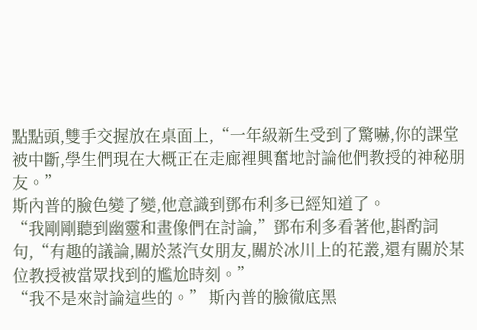點點頭,雙手交握放在桌面上,“一年級新生受到了驚嚇,你的課堂被中斷,學生們現在大概正在走廊裡興奮地討論他們教授的神秘朋友。”
斯內普的臉色變了變,他意識到鄧布利多已經知道了。
“我剛剛聽到幽靈和畫像們在討論,”鄧布利多看著他,斟酌詞句,“有趣的議論,關於蒸汽女朋友,關於冰川上的花叢,還有關於某位教授被當眾找到的尷尬時刻。”
“我不是來討論這些的。” 斯內普的臉徹底黑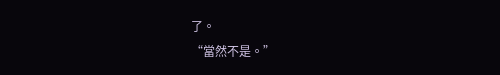了。
“當然不是。”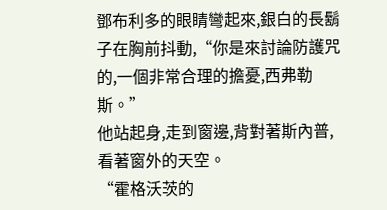鄧布利多的眼睛彎起來,銀白的長鬍子在胸前抖動,“你是來討論防護咒的,一個非常合理的擔憂,西弗勒斯。”
他站起身,走到窗邊,背對著斯內普,看著窗外的天空。
“霍格沃茨的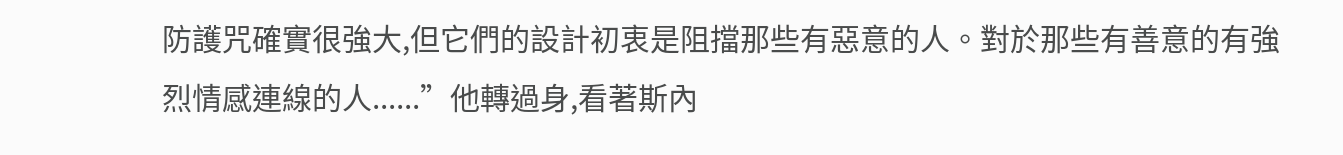防護咒確實很強大,但它們的設計初衷是阻擋那些有惡意的人。對於那些有善意的有強烈情感連線的人......”他轉過身,看著斯內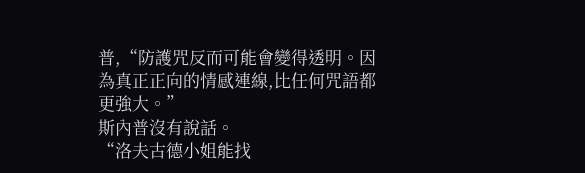普,“防護咒反而可能會變得透明。因為真正正向的情感連線,比任何咒語都更強大。”
斯內普沒有說話。
“洛夫古德小姐能找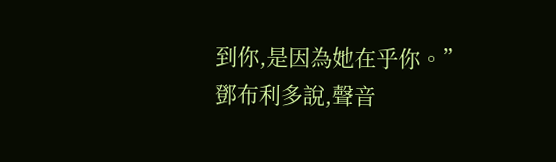到你,是因為她在乎你。”鄧布利多說,聲音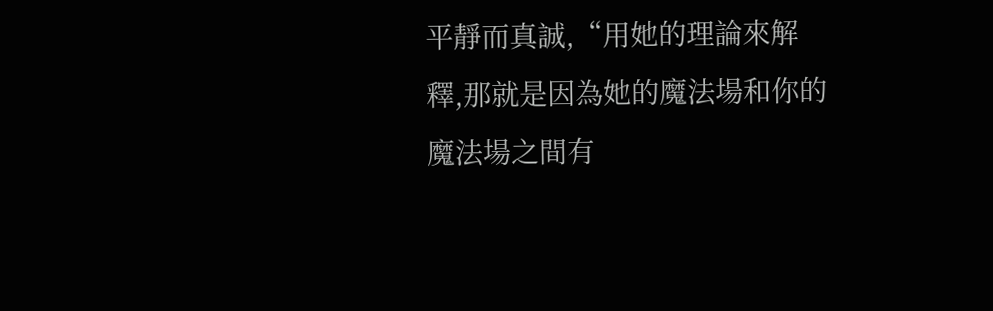平靜而真誠,“用她的理論來解釋,那就是因為她的魔法場和你的魔法場之間有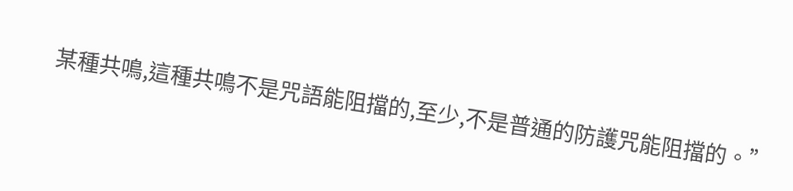某種共鳴,這種共鳴不是咒語能阻擋的,至少,不是普通的防護咒能阻擋的。”